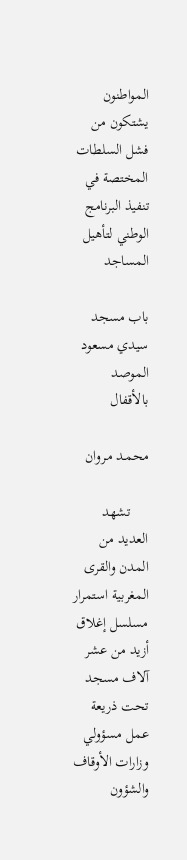المواطنون يشتكون من فشل السلطات المختصة في تنفيذ البرنامج الوطني لتأهيل المساجد

باب مسجد سيدي مسعود الموصد بالأقفال

محمـد مـروان

     تشهد العديد من المدن والقرى المغربية استمرار مسلسل إغلاق أزيد من عشر آلاف مسجد تحت ذريعة عمل مسؤولي وزارات الأوقاف والشؤون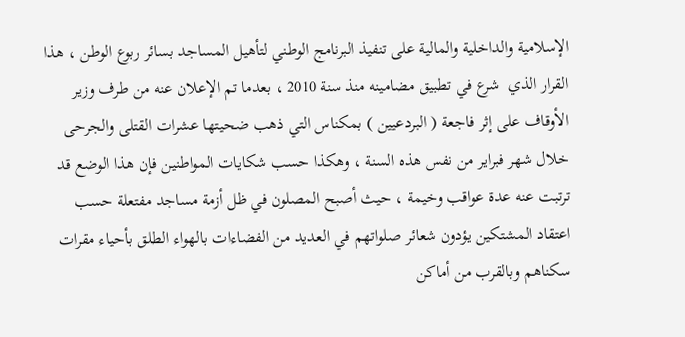الإسلامية والداخلية والمالية على تنفيذ البرنامج الوطني لتأهيل المساجد بسائر ربوع الوطن ، هذا القرار الذي  شرع في تطبيق مضامينه منذ سنة 2010 ، بعدما تم الإعلان عنه من طرف وزير الأوقاف على إثر فاجعة ( البردعيين ) بمكناس التي ذهب ضحيتها عشرات القتلى والجرحى خلال شهر فبراير من نفس هذه السنة ، وهكذا حسب شكايات المواطنين فإن هذا الوضع قد ترتبت عنه عدة عواقب وخيمة ، حيث أصبح المصلون في ظل أزمة مساجد مفتعلة حسب اعتقاد المشتكين يؤدون شعائر صلواتهم في العديد من الفضاءات بالهواء الطلق بأحياء مقرات سكناهم وبالقرب من أماكن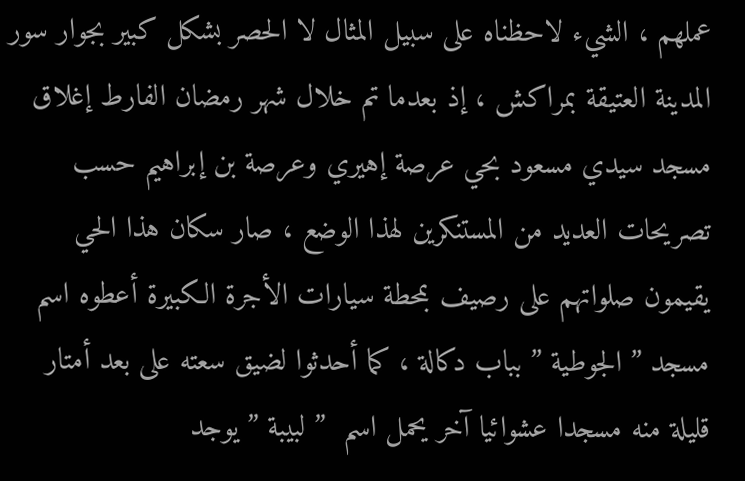عملهم ، الشيء لاحظناه على سبيل المثال لا الحصر بشكل كبير بجوار سور المدينة العتيقة بمراكش ، إذ بعدما تم خلال شهر رمضان الفارط إغلاق مسجد سيدي مسعود بحي عرصة إهيري وعرصة بن إبراهيم حسب تصريحات العديد من المستنكرين لهذا الوضع ، صار سكان هذا الحي يقيمون صلواتهم على رصيف بمحطة سيارات الأجرة الكبيرة أعطوه اسم مسجد ” الجوطية ” بباب دكالة ، كما أحدثوا لضيق سعته على بعد أمتار قليلة منه مسجدا عشوائيا آخر يحمل اسم  ” لبيبة ” يوجد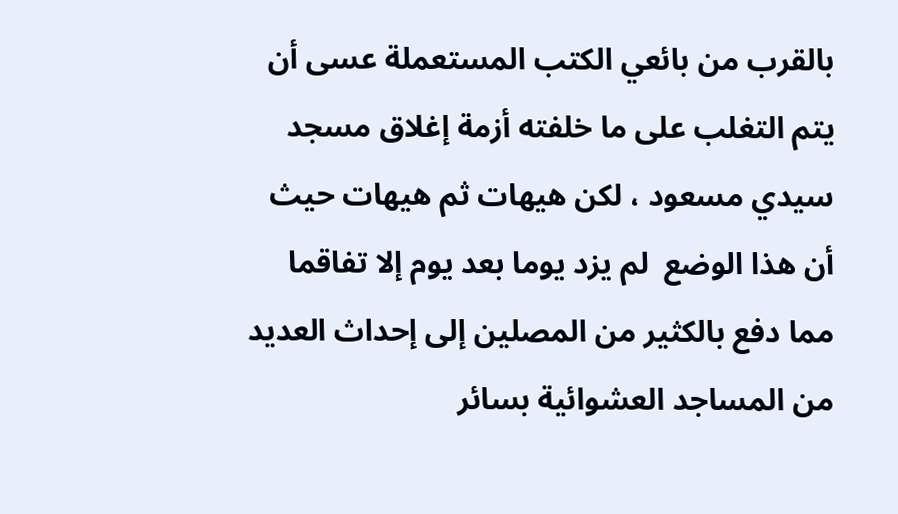بالقرب من بائعي الكتب المستعملة عسى أن يتم التغلب على ما خلفته أزمة إغلاق مسجد سيدي مسعود ، لكن هيهات ثم هيهات حيث أن هذا الوضع  لم يزد يوما بعد يوم إلا تفاقما مما دفع بالكثير من المصلين إلى إحداث العديد من المساجد العشوائية بسائر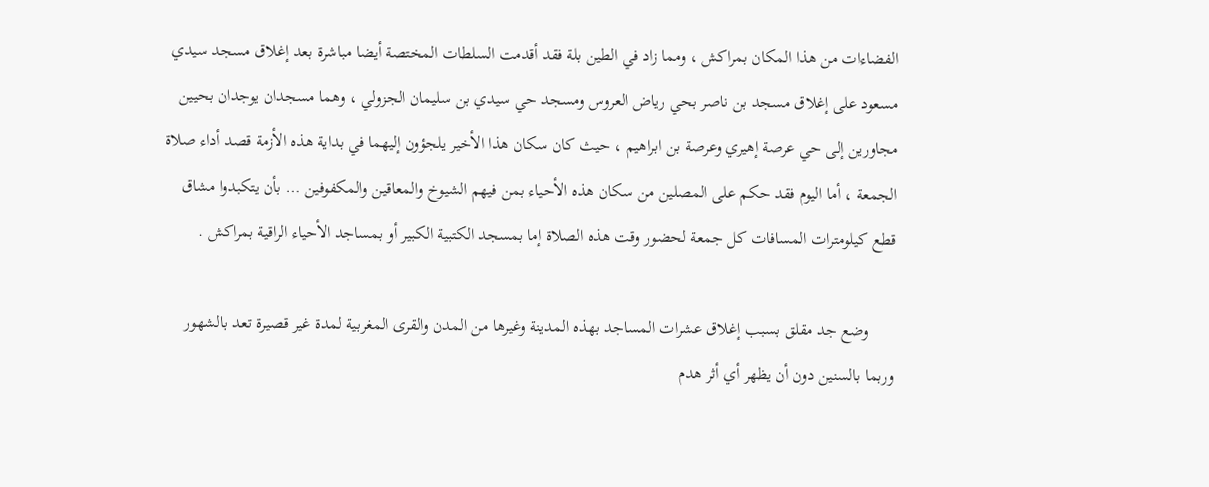الفضاءات من هذا المكان بمراكش ، ومما زاد في الطين بلة فقد أقدمت السلطات المختصة أيضا مباشرة بعد إغلاق مسجد سيدي مسعود على إغلاق مسجد بن ناصر بحي رياض العروس ومسجد حي سيدي بن سليمان الجزولي ، وهما مسجدان يوجدان بحيين مجاورين إلى حي عرصة إهيري وعرصة بن ابراهيم ، حيث كان سكان هذا الأخير يلجؤون إليهما في بداية هذه الأزمة قصد أداء صلاة الجمعة ، أما اليوم فقد حكم على المصلين من سكان هذه الأحياء بمن فيهم الشيوخ والمعاقين والمكفوفين … بأن يتكبدوا مشاق قطع كيلومترات المسافات كل جمعة لحضور وقت هذه الصلاة إما بمسجد الكتبية الكبير أو بمساجد الأحياء الراقية بمراكش .

      وضع جد مقلق بسبب إغلاق عشرات المساجد بهذه المدينة وغيرها من المدن والقرى المغربية لمدة غير قصيرة تعد بالشهور وربما بالسنين دون أن يظهر أي أثر هدم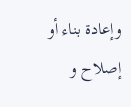وإعادة بناء أو إصلاح و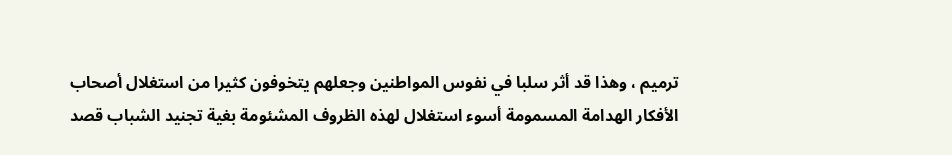ترميم ، وهذا قد أثر سلبا في نفوس المواطنين وجعلهم يتخوفون كثيرا من استغلال أصحاب الأفكار الهدامة المسمومة أسوء استغلال لهذه الظروف المشئومة بغية تجنيد الشباب قصد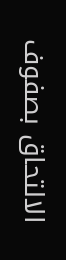الالتحاق بصفوف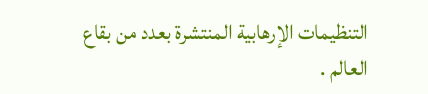التنظيمات الإرهابية المنتشرة بعدد من بقاع العالم .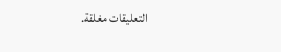التعليقات مغلقة.